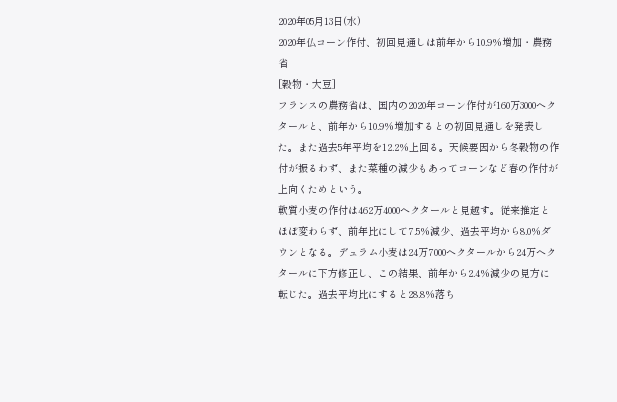2020年05月13日(水)
2020年仏コーン作付、初回見通しは前年から10.9%増加・農務省
[穀物・大豆]
フランスの農務省は、国内の2020年コーン作付が160万3000ヘクタールと、前年から10.9%増加するとの初回見通しを発表した。また過去5年平均を12.2%上回る。天候要因から冬穀物の作付が振るわず、また菜種の減少もあってコーンなど春の作付が上向くためという。
軟質小麦の作付は462万4000ヘクタールと見越す。従来推定とほぼ変わらず、前年比にして7.5%減少、過去平均から8.0%ダウンとなる。デュラム小麦は24万7000ヘクタールから24万ヘクタールに下方修正し、この結果、前年から2.4%減少の見方に転じた。過去平均比にすると28.8%落ち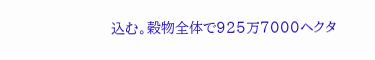込む。穀物全体で925万7000ヘクタ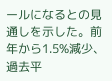ールになるとの見通しを示した。前年から1.5%減少、過去平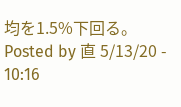均を1.5%下回る。
Posted by 直 5/13/20 - 10:16